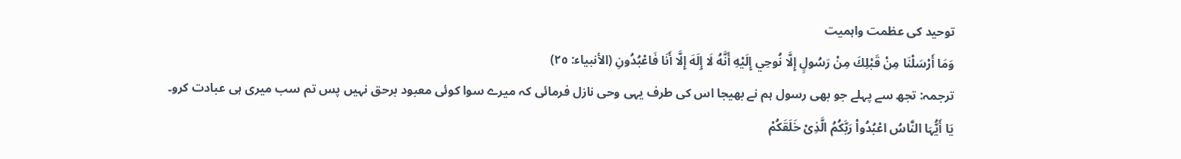توحید کی عظمت واہمیت
وَمَا أَرْسَلْنَا مِنْ قَبْلِكَ مِنْ رَسُولٍ إِلَّا نُوحِي إِلَيْهِ أَنَّهُ لَا إِلَهَ إِلَّا أَنَا فَاعْبُدُونِ (الأنبياء: ٢٥)
ترجمہ: تجھ سے پہلے جو بھی رسول ہم نے بھیجا اس کی طرف یہی وحی نازل فرمائی کہ میرے سوا کوئی معبود برحق نہیں پس تم سب میری ہی عبادت کرو۔
یَا أَیُّہَا النَّاسُ اعْبُدُواْ رَبَّکُمُ الَّذِیْ خَلَقَکُمْ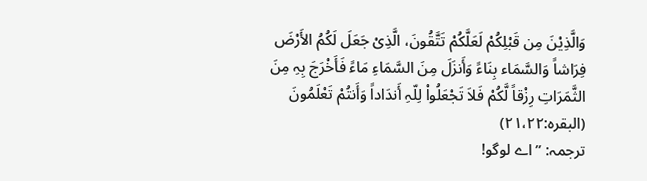وَالَّذِیْنَ مِن قَبْلِکُمْ لَعَلَّکُمْ تَتَّقُونَ، الَّذِیْ جَعَلَ لَکُمُ الأَرْضَ فِرَاشاً وَالسَّمَاء بِنَاءً وَأَنزَلَ مِنَ السَّمَاءِ مَاءً فَأَخْرَجَ بِہِ مِنَ الثَّمَرَاتِ رِزْقاً لَّکُمْ فَلاَ تَجْعَلُواْ لِلّہِ أَندَاداً وَأَنتُمْ تَعْلَمُونَ (البقرہ:٢١،٢٢)
ترجمہ: ”اے لوگو!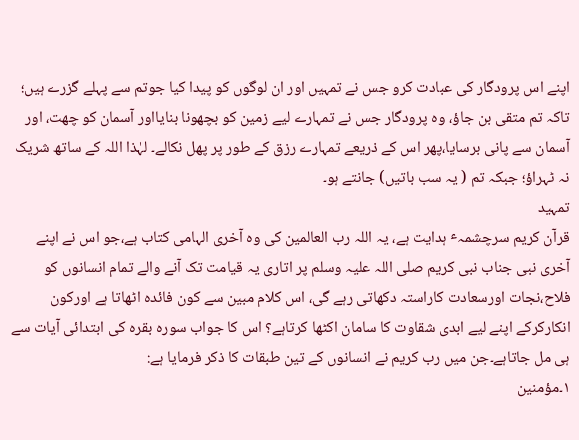اپنے اس پرودگار کی عبادت کرو جس نے تمہیں اور ان لوگوں کو پیدا کیا جوتم سے پہلے گزرے ہیں؛ تاکہ تم متقی بن جاؤ، وہ پرودگار جس نے تمہارے لیے زمین کو بچھونا بنایااور آسمان کو چھت، اور آسمان سے پانی برسایا،پھر اس کے ذریعے تمہارے رزق کے طور پر پھل نکالے۔ لہٰذا اللہ کے ساتھ شریک نہ ٹہراؤ؛ جبکہ تم ( یہ سب باتیں) جانتے ہو۔
تمہید
قرآن کریم سرچشمہٴ ہدایت ہے، یہ اللہ رب العالمین کی وہ آخری الہامی کتاب ہے،جو اس نے اپنے آخری نبی جناب نبی کریم صلی اللہ علیہ وسلم پر اتاری یہ قیامت تک آنے والے تمام انسانوں کو فلاح،نجات اورسعادت کاراستہ دکھاتی رہے گی، اس کلام مبین سے کون فائدہ اٹھاتا ہے اورکون انکارکرکے اپنے لیے ابدی شقاوت کا سامان اکٹھا کرتاہے؟ اس کا جواب سورہ بقرہ کی ابتدائی آیات سے ہی مل جاتاہے۔جن میں رب کریم نے انسانوں کے تین طبقات کا ذکر فرمایا ہے:
۱۔مؤمنین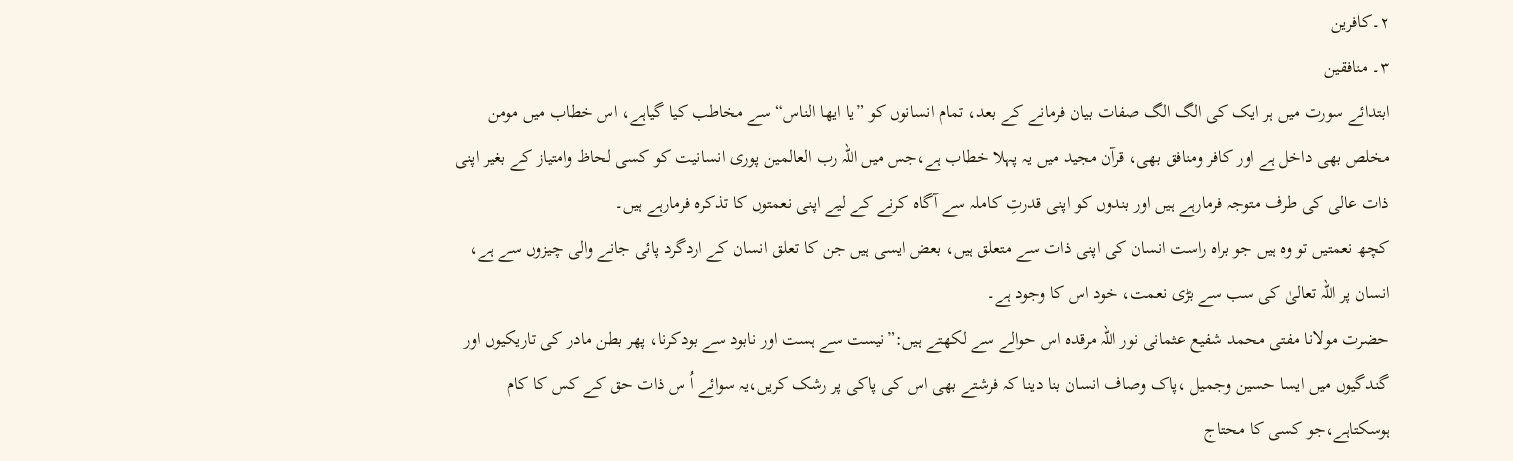۲۔کافرین
۳۔ منافقین
ابتدائے سورت میں ہر ایک کی الگ الگ صفات بیان فرمانے کے بعد، تمام انسانوں کو ”یا ایھا الناس“ سے مخاطب کیا گیاہے، اس خطاب میں مومن مخلص بھی داخل ہے اور کافر ومنافق بھی، قرآن مجید میں یہ پہلا خطاب ہے،جس میں اللہ رب العالمین پوری انسانیت کو کسی لحاظ وامتیاز کے بغیر اپنی ذات عالی کی طرف متوجہ فرمارہے ہیں اور بندوں کو اپنی قدرتِ کاملہ سے آگاہ کرنے کے لیے اپنی نعمتوں کا تذکرہ فرمارہے ہیں۔
کچھ نعمتیں تو وہ ہیں جو براہ راست انسان کی اپنی ذات سے متعلق ہیں، بعض ایسی ہیں جن کا تعلق انسان کے اردگرد پائی جانے والی چیزوں سے ہے، انسان پر اللہ تعالیٰ کی سب سے بڑی نعمت، خود اس کا وجود ہے۔
حضرت مولانا مفتی محمد شفیع عثمانی نور اللہ مرقدہ اس حوالے سے لکھتے ہیں:”نیست سے ہست اور نابود سے بودکرنا، پھر بطن مادر کی تاریکیوں اور گندگیوں میں ایسا حسین وجمیل ،پاک وصاف انسان بنا دینا کہ فرشتے بھی اس کی پاکی پر رشک کریں،یہ سوائے اُ س ذات حق کے کس کا کام ہوسکتاہے،جو کسی کا محتاج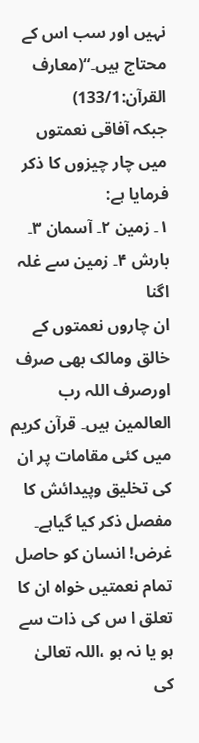نہیں اور سب اس کے محتاج ہیں۔“(معارف القرآن:133/1)
جبکہ آفاقی نعمتوں میں چار چیزوں کا ذکر فرمایا ہے:
۱۔ زمین ۲۔ آسمان ۳۔ بارش ۴۔ زمین سے غلہ اگنا
ان چاروں نعمتوں کے خالق ومالک بھی صرف اورصرف اللہ رب العالمین ہیں۔ قرآن کریم میں کئی مقامات پر ان کی تخلیق وپیدائش کا مفصل ذکر کیا گیاہے۔ غرض! انسان کو حاصل تمام نعمتیں خواہ ان کا تعلق ا س کی ذات سے ہو یا نہ ہو ،اللہ تعالیٰ کی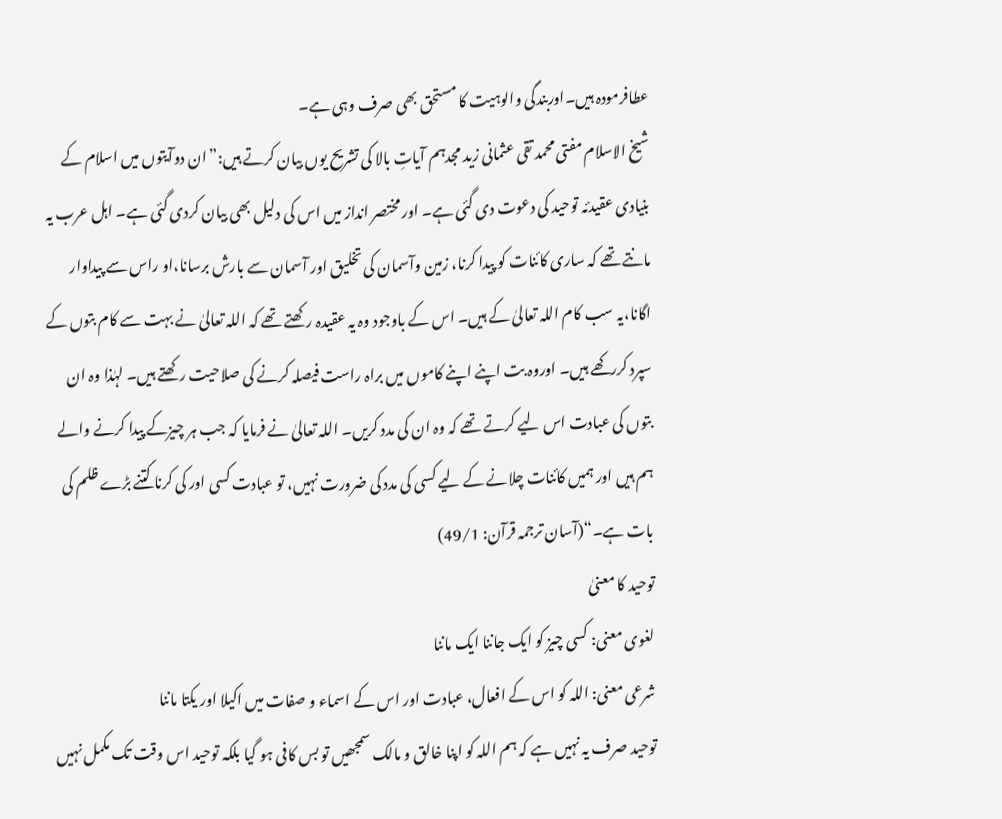عطافرمودہ ہیں۔اوربندگی والوہیت کا مستحق بھی صرف وہی ہے۔
شیخ الاسلام مفتی محمد تقی عثمانی زید مجدہم آیاتِ بالا کی تشریح یوں بیان کرتے ہیں:”ان دوآیتوں میں اسلام کے بنیادی عقیدئہ توحید کی دعوت دی گئی ہے۔ اور مختصر انداز میں اس کی دلیل بھی بیان کردی گئی ہے۔ اہل عرب یہ مانتے تھے کہ ساری کائنات کو پیدا کرنا، زمین وآسمان کی تخلیق اور آسمان سے بارش برسانا،او راس سے پیداوار اگانا،یہ سب کام اللہ تعالیٰ کے ہیں۔ اس کے باوجود وہ یہ عقیدہ رکھتے تھے کہ اللہ تعالیٰ نے بہت سے کام بتوں کے سپرد کررکھے ہیں۔ اوروہ بت اپنے اپنے کاموں میں براہ راست فیصلہ کرنے کی صلاحیت رکھتے ہیں۔ لہٰذا وہ ان بتوں کی عبادت اس لیے کرتے تھے کہ وہ ان کی مدد کریں۔ اللہ تعالیٰ نے فرمایا کہ جب ہر چیزکے پیدا کرنے والے ہم ہیں اور ہمیں کائنات چلانے کے لیے کسی کی مدد کی ضرورت نہیں، تو عبادت کسی اور کی کرنا کتنے بڑے ظلم کی بات ہے۔“(آسان ترجمہ قرآن: 49/1)
توحید کا معنیٰ
لغوی معنی: کسی چیز کو ایک جاننا ایک ماننا
شرعی معنی: اللہ کو اس کے افعال، عبادت اور اس کے اسماء و صفات میں اکیلا اور یکتا ماننا
توحید صرف یہ نہیں ہے کہ ہم اللہ کو اپنا خالق و مالک سمجھیں تو بس کافی ہو گیا بلکہ توحید اس وقت تک مکمل نہیں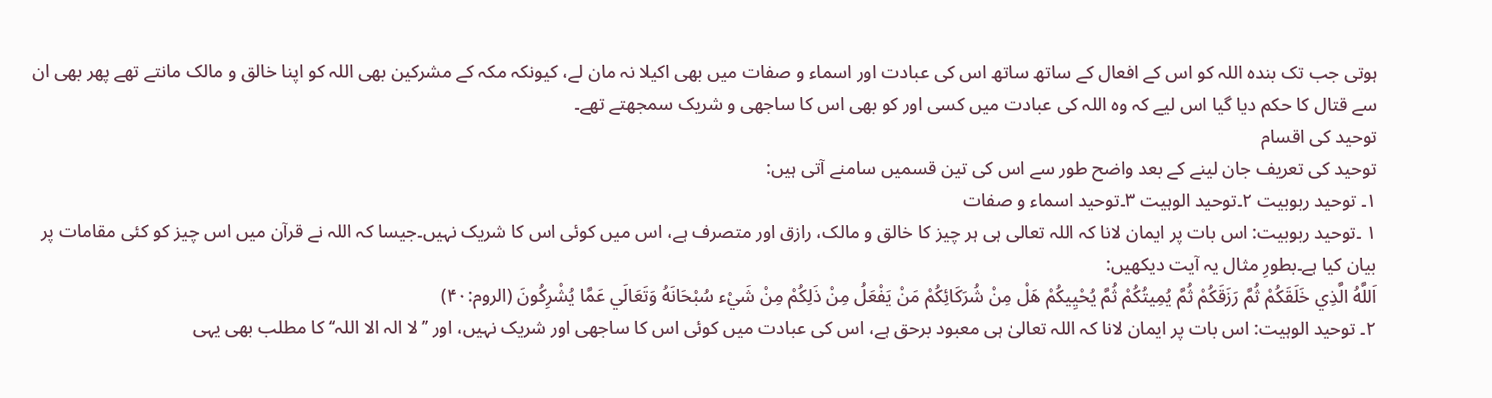ہوتی جب تک بندہ اللہ کو اس کے افعال کے ساتھ ساتھ اس کی عبادت اور اسماء و صفات میں بھی اکیلا نہ مان لے، کیونکہ مکہ کے مشرکین بھی اللہ کو اپنا خالق و مالک مانتے تھے پھر بھی ان سے قتال کا حکم دیا گیا اس لیے کہ وہ اللہ کی عبادت میں کسی اور کو بھی اس کا ساجھی و شریک سمجھتے تھے۔
توحید کی اقسام
توحید کی تعریف جان لینے کے بعد واضح طور سے اس کی تین قسمیں سامنے آتی ہیں:
۱۔ توحید ربوبیت ۲۔توحید الوہیت ۳۔توحید اسماء و صفات
۱ ۔توحید ربوبیت: اس بات پر ایمان لانا کہ اللہ تعالی ہی ہر چیز کا خالق و مالک، رازق اور متصرف ہے، اس میں کوئی اس کا شریک نہیں۔جیسا کہ اللہ نے قرآن میں اس چیز کو کئی مقامات پر بیان کیا ہے۔بطورِ مثال یہ آیت دیکھیں:
اَللَّهُ الَّذِي خَلَقَكُمْ ثُمَّ رَزَقَكُمْ ثُمَّ يُمِيتُكُمْ ثُمَّ يُحْيِيكُمْ هَلْ مِنْ شُرَكَائِكُمْ مَنْ يَفْعَلُ مِنْ ذَلِكُمْ مِنْ شَيْء سُبْحَانَهُ وَتَعَالَي عَمَّا يُشْرِكُونَ (الروم:۴۰)
۲۔ توحید الوہیت: اس بات پر ایمان لانا کہ اللہ تعالیٰ ہی معبود برحق ہے، اس کی عبادت میں کوئی اس کا ساجھی اور شریک نہیں، اور ’’لا الہ الا اللہ‘‘کا مطلب بھی یہی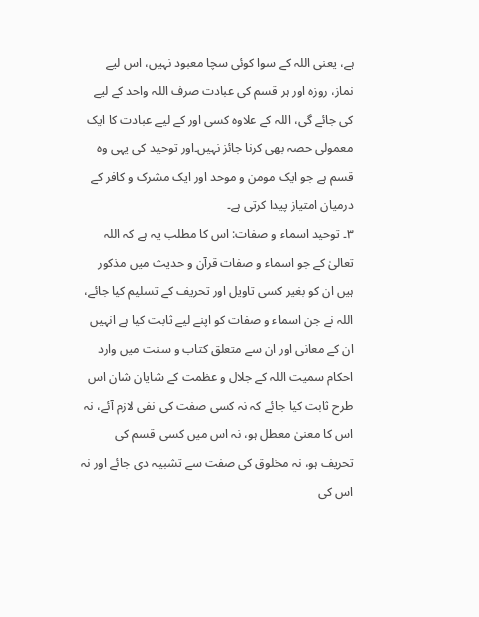ہے، یعنی اللہ کے سوا کوئی سچا معبود نہیں، اس لیے نماز، روزہ اور ہر قسم کی عبادت صرف اللہ واحد کے لیے کی جائے گی، اللہ کے علاوہ کسی اور کے لیے عبادت کا ایک معمولی حصہ بھی کرنا جائز نہیں۔اور توحید کی یہی وہ قسم ہے جو ایک مومن و موحد اور ایک مشرک و کافر کے درمیان امتیاز پیدا کرتی ہے۔
۳۔ توحید اسماء و صفات: اس کا مطلب یہ ہے کہ اللہ تعالیٰ کے جو اسماء و صفات قرآن و حدیث میں مذکور ہیں ان کو بغیر کسی تاویل اور تحریف کے تسلیم کیا جائے، اللہ نے جن اسماء و صفات کو اپنے لیے ثابت کیا ہے انہیں ان کے معانی اور ان سے متعلق کتاب و سنت میں وارد احکام سمیت اللہ کے جلال و عظمت کے شایان شان اس طرح ثابت کیا جائے کہ نہ کسی صفت کی نفی لازم آئے، نہ اس کا معنیٰ معطل ہو، نہ اس میں کسی قسم کی تحریف ہو، نہ مخلوق کی صفت سے تشبیہ دی جائے اور نہ اس کی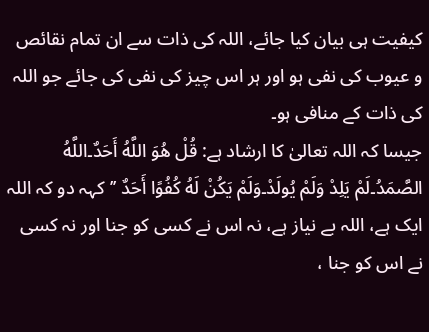کیفیت ہی بیان کیا جائے، اللہ کی ذات سے ان تمام نقائص و عیوب کی نفی ہو اور ہر اس چیز کی نفی کی جائے جو اللہ کی ذات کے منافی ہو۔
جیسا کہ اللہ تعالیٰ کا ارشاد ہے: قُلْ هُوَ اللَّهُ أَحَدٌ۔اللَّهُ الصَّمَدُ۔لَمْ يَلِدْ وَلَمْ يُولَدْ۔وَلَمْ يَكُنْ لَهُ كُفُوًا أَحَدٌ ’’کہہ دو کہ اللہ ایک ہے، اللہ بے نیاز ہے، نہ اس نے کسی کو جنا اور نہ کسی نے اس کو جنا ،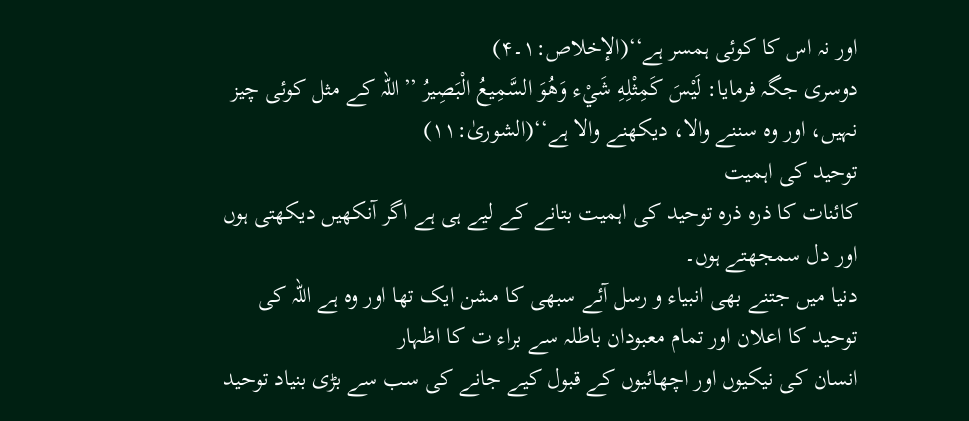اور نہ اس کا کوئی ہمسر ہے‘‘(الإخلاص:۱۔۴)
دوسری جگہ فرمایا: لَيْسَ كَمِثْلِهِ شَيْء وَهُوَ السَّمِيعُ الْبَصِيرُ ’’اللہ کے مثل کوئی چیز نہیں، اور وہ سننے والا، دیکھنے والا ہے‘‘(الشوریٰ:۱۱)
توحید کی اہمیت
کائنات کا ذرہ ذرہ توحید کی اہمیت بتانے کے لیے ہی ہے اگر آنکھیں دیکھتی ہوں اور دل سمجھتے ہوں۔
دنیا میں جتنے بھی انبیاء و رسل آئے سبھی کا مشن ایک تھا اور وہ ہے اللہ کی توحید کا اعلان اور تمام معبودان باطلہ سے براء ت کا اظہار
انسان کی نیکیوں اور اچھائیوں کے قبول کیے جانے کی سب سے بڑی بنیاد توحید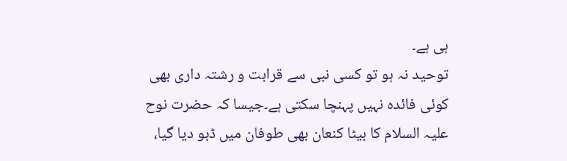ہی ہے۔
توحید نہ ہو تو کسی نبی سے قرابت و رشتہ داری بھی کوئی فائدہ نہیں پہنچا سکتی ہے۔جیسا کہ حضرت نوح علیہ السلام کا بیٹا کنعان بھی طوفان میں ڈبو دیا گیا،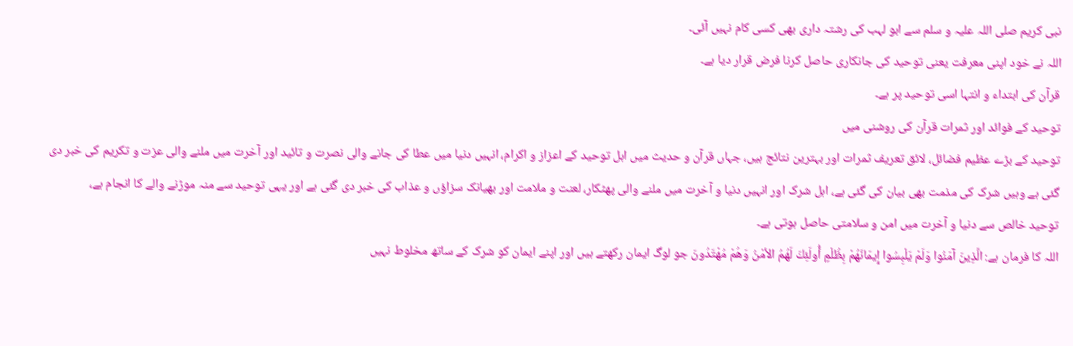نبی کریم صلی اللہ علیہ و سلم سے ابو لہب کی رشتہ داری بھی کسی کام نہیں آئی۔
اللہ نے خود اپنی معرفت یعنی توحید کی جانکاری حاصل کرنا فرض قرار دیا ہے۔
قرآن کی ابتداء و انتہا اسی توحید پر ہے۔
توحید کے فوائد اور ثمرات قرآن کی روشنی میں
توحید کے بڑے عظیم فضائل، لائق تعریف ثمرات اور بہترین نتائج ہیں، جہاں قرآن و حدیث میں اہل توحید کے اعزاز و اکرام، انہیں دنیا میں عطا کی جانے والی نصرت و تائید اور آخرت میں ملنے والی عزت و تکریم کی خبر دی گئی ہے وہیں شرک کی مذمت بھی بیان کی گئی ہے، اہل شرک اور انہیں دنیا و آخرت میں ملنے والی پھٹکار، لعنت و ملامت اور بھیانک سزاؤں و عذاب کی خبر دی گئی ہے اور یہی توحید سے منہ موڑنے والے کا انجام ہے،
توحید خالص سے دنیا و آخرت میں امن و سلامتی حاصل ہوتی ہے۔
اللہ کا فرمان ہے: الَّذِينَ آمَنُوا وَلَمْ يَلْبِسُوا إِيمَانَهُمْ بِظُلْمٍ أُولَئِكَ لَهُمُ الأمْنُ وَهُمْ مُهْتَدُونَ جو لوگ ایمان رکھتے ہیں اور اپنے ایمان کو شرک کے ساتھ مخلوط نہیں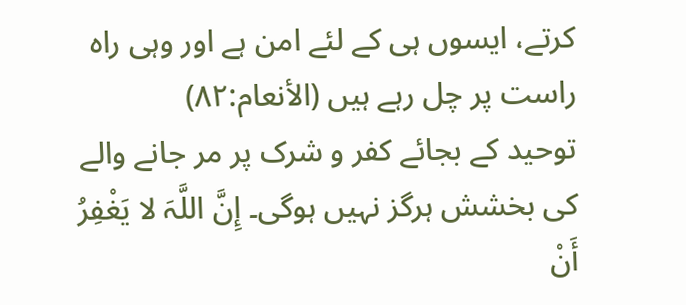کرتے، ایسوں ہی کے لئے امن ہے اور وہی راہ راست پر چل رہے ہیں (الأنعام:۸۲)
توحید کے بجائے کفر و شرک پر مر جانے والے کی بخشش ہرگز نہیں ہوگی۔ إِنَّ اللَّہَ لا یَغْفِرُ أَنْ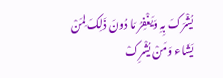یُشْرَکَ بِہِ وَیَغْفِرُ مَا دُونَ ذَلِکَ لِمَنْ یَشَاء وَمَنْ یُشْرِکْ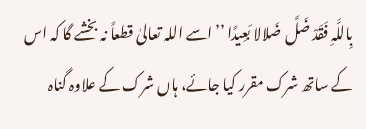بِاللَّہِ فَقَدْ ضَلَّ ضَلالا بَعِیدًا ’’اسے اللہ تعالیٰ قطعاً نہ بخشے گا کہ اس کے ساتھ شرک مقرر کیا جائے، ہاں شرک کے علاوہ گناہ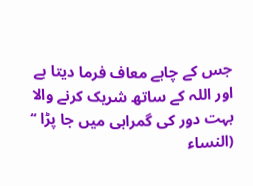جس کے چاہے معاف فرما دیتا ہے اور اللہ کے ساتھ شریک کرنے والا بہت دور کی گمراہی میں جا پڑا ‘‘ (النساء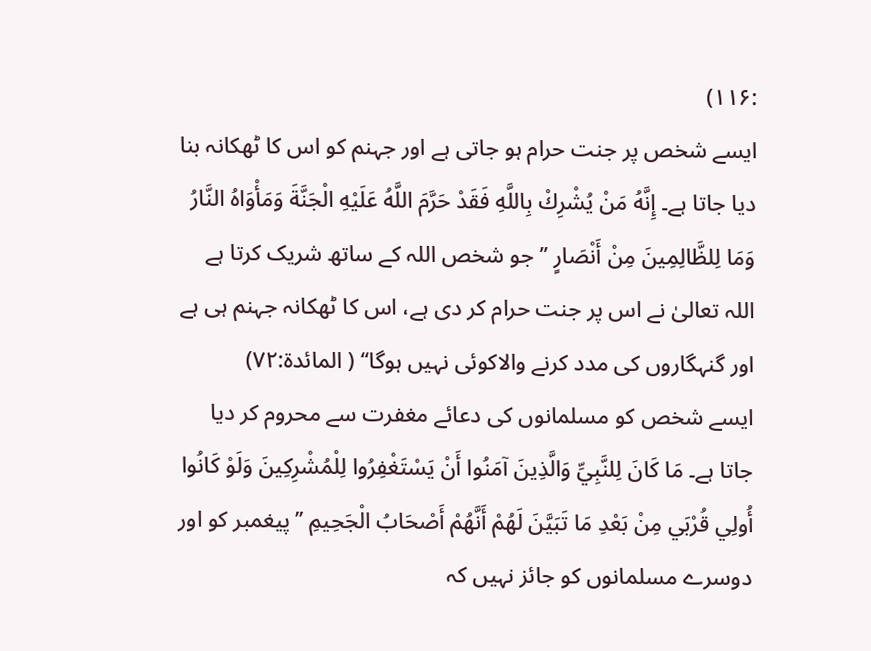:۱۱۶)
ایسے شخص پر جنت حرام ہو جاتی ہے اور جہنم کو اس کا ٹھکانہ بنا دیا جاتا ہے۔ إِنَّهُ مَنْ يُشْرِكْ بِاللَّهِ فَقَدْ حَرَّمَ اللَّهُ عَلَيْهِ الْجَنَّةَ وَمَأْوَاهُ النَّارُ وَمَا لِلظَّالِمِينَ مِنْ أَنْصَارٍ ’’جو شخص اللہ کے ساتھ شریک کرتا ہے اللہ تعالیٰ نے اس پر جنت حرام کر دی ہے، اس کا ٹھکانہ جہنم ہی ہے اور گنہگاروں کی مدد کرنے والاکوئی نہیں ہوگا‘‘ ( المائدۃ:۷۲)
ایسے شخص کو مسلمانوں کی دعائے مغفرت سے محروم کر دیا جاتا ہے۔ مَا كَانَ لِلنَّبِيِّ وَالَّذِينَ آمَنُوا أَنْ يَسْتَغْفِرُوا لِلْمُشْرِكِينَ وَلَوْ كَانُوا أُولِي قُرْبَي مِنْ بَعْدِ مَا تَبَيَّنَ لَهُمْ أَنَّهُمْ أَصْحَابُ الْجَحِيمِ ’’پیغمبر کو اور دوسرے مسلمانوں کو جائز نہیں کہ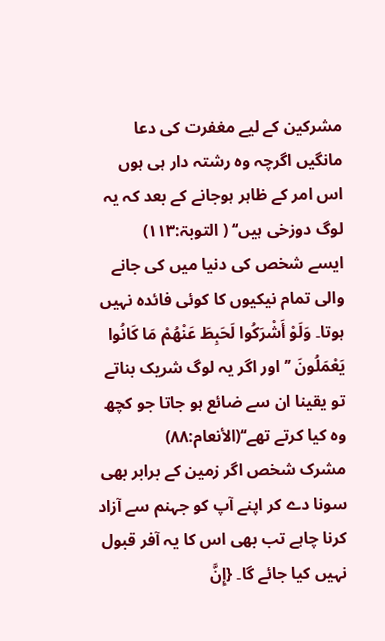مشرکین کے لیے مغفرت کی دعا مانگیں اگرچہ وہ رشتہ دار ہی ہوں اس امر کے ظاہر ہوجانے کے بعد کہ یہ لوگ دوزخی ہیں‘‘ ( التوبۃ:۱۱۳)
ایسے شخص کی دنیا میں کی جانے والی تمام نیکیوں کا کوئی فائدہ نہیں ہوتا۔ وَلَوْ أَشْرَكُوا لَحَبِطَ عَنْهُمْ مَا كَانُوا يَعْمَلُونَ ’’اور اگر یہ لوگ شریک بناتے تو یقینا ان سے ضائع ہو جاتا جو کچھ وہ کیا کرتے تھے‘‘(الأنعام:۸۸)
مشرک شخص اگر زمین کے برابر بھی سونا دے کر اپنے آپ کو جہنم سے آزاد کرنا چاہے تب بھی اس کا یہ آفر قبول نہیں کیا جائے گا۔ {إِنَّ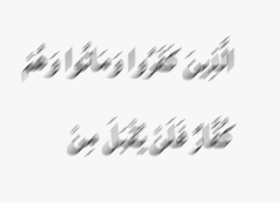الَّذِينَ كَفَرُوا وَمَاتُوا وَهُمْ كُفَّارٌ فَلَنْ يُقْبَلَ مِنْ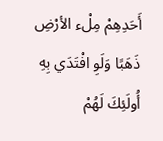أَحَدِهِمْ مِلْء الأرْضِ ذَهَبًا وَلَوِ افْتَدَي بِهِ أُولَئِكَ لَهُمْ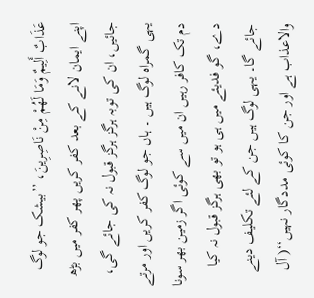عَذَابٌ أَلِيمٌ وَمَا لَهُمْ مِنْ نَاصِرِينَ، ’’بیشک جو لوگ اپنے ایمان لانے کے بعد کفر کریں پھر کفر میں بڑھ جائیں، ان کی توبہ ہرگز ہرگز قبول نہ کی جائے گی، یہی گمراہ لوگ ہیں ۔ ہاں جو لوگ کفر کریں اور مرتے دم تک کافر رہیں ان میں سے کوئی اگر زمین بھر سونا دے، گو فدیئے میں ہی ہو تو بھی ہرگز قبول نہ کیا جائے گا۔ یہی لوگ ہیں جن کے لئے تکلیف دینے والاعذاب ہے اور جن کا کوئی مددگار نہیں‘‘( آل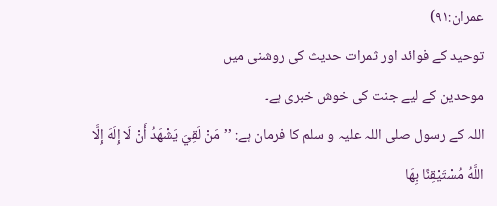عمران:۹۱)
توحید کے فوائد اور ثمرات حدیث کی روشنی میں
موحدین کے لیے جنت کی خوش خبری ہے۔
اللہ کے رسول صلی اللہ علیہ و سلم کا فرمان ہے: ’’مَنْ لَقِيَ يَشْهَدُ أَنْ لَا إِلَهَ إِلَّا اللَّهُ مُسْتَيْقِنًا بِهَا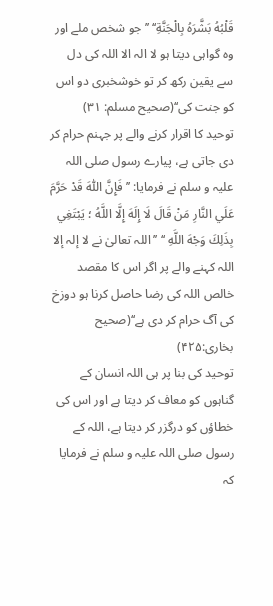قَلْبُهُ بَشَّرَهُ بِالْجَنَّةِ‘‘ ’’جو شخص ملے اور وہ گواہی دیتا ہو لا الہ الا اللہ کی دل سے یقین رکھ کر تو خوشخبری دو اس کو جنت کی‘‘(صحیح مسلم: ۳۱)
توحید کا اقرار کرنے والے پر جہنم حرام کر دی جاتی ہے، پیارے رسول صلی اللہ علیہ و سلم نے فرمایا: ’’فَإِنَّ اللّٰهَ قَدْ حَرَّمَ عَلَي النَّارِ مَنْ قَالَ لَا إِلَهَ إِلَّا اللَّهُ ؛ يَبْتَغِي بِذَلِكَ وَجْهَ اللَّهِ ‘‘ ’’اللہ تعالیٰ نے لا إلہ إلا اللہ کہنے والے پر اگر اس کا مقصد خالص اللہ کی رضا حاصل کرنا ہو دوزخ کی آگ حرام کر دی ہے‘‘(صحیح بخاری:۴۲۵)
توحید کی بنا پر ہی اللہ انسان کے گناہوں کو معاف کر دیتا ہے اور اس کی خطاؤں کو درگزر کر دیتا ہے، اللہ کے رسول صلی اللہ علیہ و سلم نے فرمایا کہ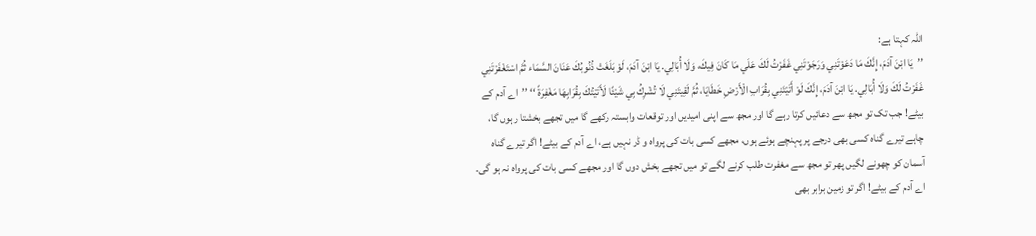اللہ کہتا ہے:
’’يَا ابْنَ آدَمَ، إِنَّكَ مَا دَعَوْتَنِي وَرَجَوْتَنِي غَفَرْتُ لَكَ عَلَي مَا كَانَ فِيكَ، وَلَا أُبَالِي. يَا ابْنَ آدَمَ، لَوْ بَلَغَتْ ذُنُوبُكَ عَنَانَ السَّمَاء ثُمَّ اسْتَغْفَرْتَنِي غَفَرْتُ لَكَ وَلَا أُبَالِي. يَا ابْنَ آدَمَ، إِنَّكَ لَوْ أَتَيْتَنِي بِقُرَابِ الْأَرْضِ خَطَايَا، ثُمَّ لَقِيتَنِي لَا تُشْرِكُ بِي شَيْئًا لَأَتَيْتُكَ بِقُرَابِهَا مَغْفِرَةً ‘‘ ’’اے آدم کے بیٹے! جب تک تو مجھ سے دعائیں کرتا رہے گا اور مجھ سے اپنی امیدیں اور توقعات وابستہ رکھے گا میں تجھے بخشتا رہوں گا، چاہے تیرے گناہ کسی بھی درجے پر پہنچے ہوئے ہوں، مجھے کسی بات کی پرواہ و ڈر نہیں ہے، اے آدم کے بیٹے! اگر تیرے گناہ آسمان کو چھونے لگیں پھر تو مجھ سے مغفرت طلب کرنے لگے تو میں تجھے بخش دوں گا اور مجھے کسی بات کی پرواہ نہ ہو گی۔ اے آدم کے بیٹے! اگر تو زمین برابر بھی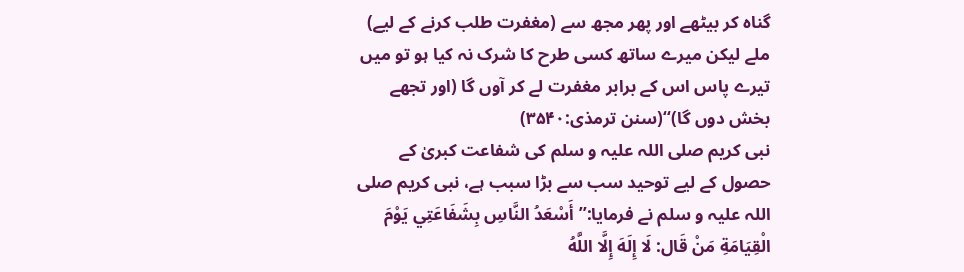گناہ کر بیٹھے اور پھر مجھ سے (مغفرت طلب کرنے کے لیے) ملے لیکن میرے ساتھ کسی طرح کا شرک نہ کیا ہو تو میں تیرے پاس اس کے برابر مغفرت لے کر آوں گا (اور تجھے بخش دوں گا)‘‘(سنن ترمذی:۳۵۴۰)
نبی کریم صلی اللہ علیہ و سلم کی شفاعت کبریٰ کے حصول کے لیے توحید سب سے بڑا سبب ہے، نبی کریم صلی اللہ علیہ و سلم نے فرمایا:’’أَسْعَدُ النَّاسِ بِشَفَاعَتِي يَوْمَ الْقِيَامَةِ مَنْ قَال: لَا إِلَهَ إِلَّا اللَّهُ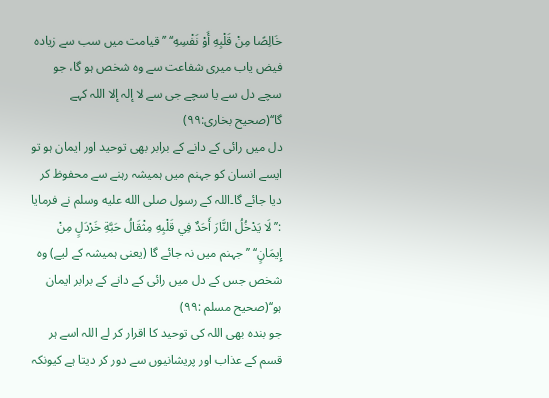خَالِصًا مِنْ قَلْبِهِ أَوْ نَفْسِهِ‘‘ ’’ قیامت میں سب سے زیادہ فیض یاب میری شفاعت سے وہ شخص ہو گا، جو سچے دل سے یا سچے جی سے لا إلہ إلا اللہ کہے گا‘‘(صحیح بخاری:۹۹)
دل میں رائی کے دانے کے برابر بھی توحید اور ایمان ہو تو ایسے انسان کو جہنم میں ہمیشہ رہنے سے محفوظ کر دیا جائے گا۔اللہ کے رسول صلى الله عليه وسلم نے فرمایا :’’لَا يَدْخُلُ النَّارَ أَحَدٌ فِي قَلْبِهِ مِثْقَالُ حَبَّةِ خَرْدَلٍ مِنْ إِيمَانٍ‘‘ ’’جہنم میں نہ جائے گا (یعنی ہمیشہ کے لیے) وہ شخص جس کے دل میں رائی کے دانے کے برابر ایمان ہو‘‘(صحیح مسلم :۹۹)
جو بندہ بھی اللہ کی توحید کا اقرار کر لے اللہ اسے ہر قسم کے عذاب اور پریشانیوں سے دور کر دیتا ہے کیونکہ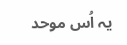یہ اُس موحد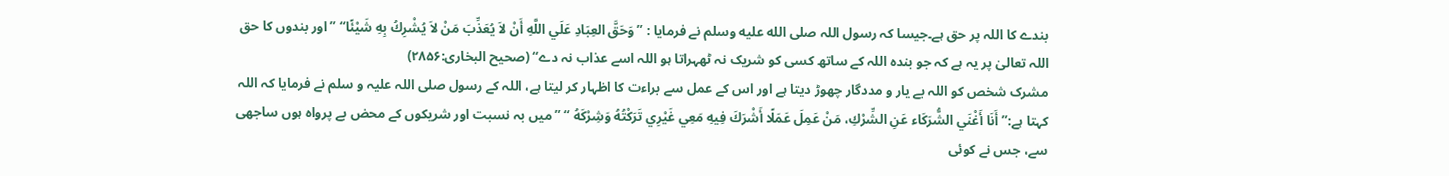بندے کا اللہ پر حق ہے۔جیسا کہ رسول اللہ صلى الله عليه وسلم نے فرمایا : ’’وَحَقَّ العِبَادِ عَلَي اللَّهِ أَنْ لاَ يُعَذِّبَ مَنْ لاَ يُشْرِكُ بِهِ شَيْئًا‘‘ ’’اور بندوں کا حق اللہ تعالیٰ پر یہ ہے کہ جو بندہ اللہ کے ساتھ کسی کو شریک نہ ٹھہراتا ہو اللہ اسے عذاب نہ دے‘‘ (صحیح البخاری:۲۸۵۶)
مشرک شخص کو اللہ بے یار و مددگار چھوڑ دیتا ہے اور اس کے عمل سے براءت کا اظہار کر لیتا ہے، اللہ کے رسول صلی اللہ علیہ و سلم نے فرمایا کہ اللہ کہتا ہے:’’أَنَا أَغْنَي الشُّرَكَاء عَنِ الشِّرْكِ، مَنْ عَمِلَ عَمَلًا أَشْرَكَ فِيهِ مَعِي غَيْرِي تَرَكْتُهُ وَشِرْكَهُ ‘‘ ’’میں بہ نسبت اور شریکوں کے محض بے پرواہ ہوں ساجھی سے، جس نے کوئی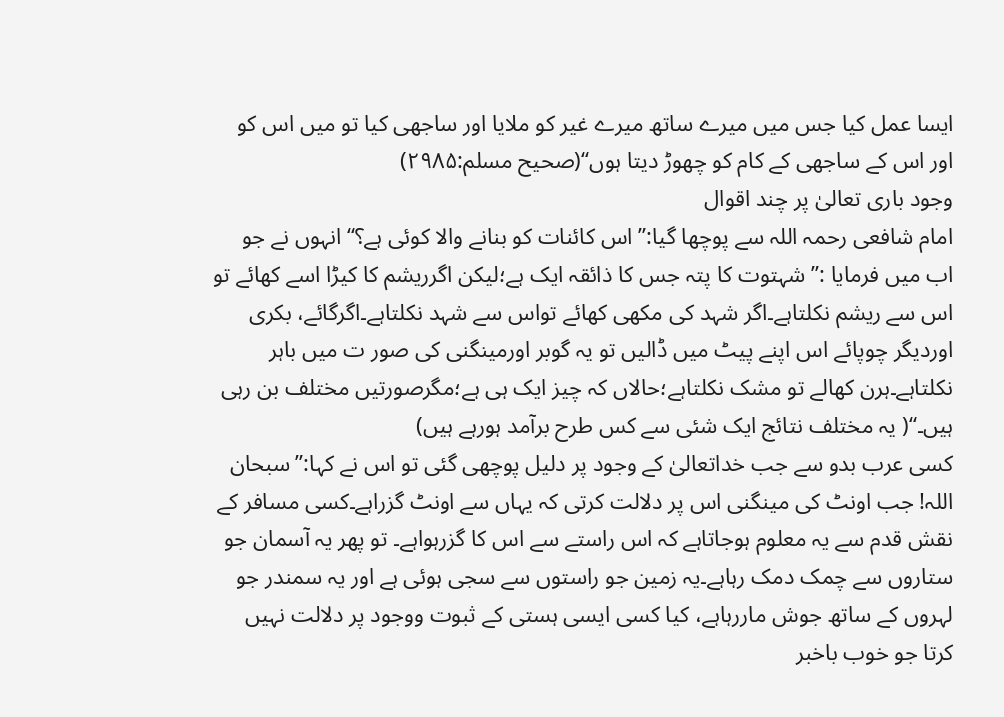ایسا عمل کیا جس میں میرے ساتھ میرے غیر کو ملایا اور ساجھی کیا تو میں اس کو اور اس کے ساجھی کے کام کو چھوڑ دیتا ہوں‘‘(صحیح مسلم:۲۹۸۵)
وجود باری تعالیٰ پر چند اقوال
امام شافعی رحمہ اللہ سے پوچھا گیا:” اس کائنات کو بنانے والا کوئی ہے؟“ انہوں نے جو اب میں فرمایا :” شہتوت کا پتہ جس کا ذائقہ ایک ہے؛لیکن اگرریشم کا کیڑا اسے کھائے تو اس سے ریشم نکلتاہے۔اگر شہد کی مکھی کھائے تواس سے شہد نکلتاہے۔اگرگائے، بکری اوردیگر چوپائے اس اپنے پیٹ میں ڈالیں تو یہ گوبر اورمینگنی کی صور ت میں باہر نکلتاہے۔ہرن کھالے تو مشک نکلتاہے؛حالاں کہ چیز ایک ہی ہے؛مگرصورتیں مختلف بن رہی ہیں۔“( یہ مختلف نتائج ایک شئی سے کس طرح برآمد ہورہے ہیں)
کسی عرب بدو سے جب خداتعالیٰ کے وجود پر دلیل پوچھی گئی تو اس نے کہا:”سبحان اللہ! جب اونٹ کی مینگنی اس پر دلالت کرتی کہ یہاں سے اونٹ گزراہے۔کسی مسافر کے نقش قدم سے یہ معلوم ہوجاتاہے کہ اس راستے سے اس کا گزرہواہے۔ تو پھر یہ آسمان جو ستاروں سے چمک دمک رہاہے۔یہ زمین جو راستوں سے سجی ہوئی ہے اور یہ سمندر جو لہروں کے ساتھ جوش ماررہاہے، کیا کسی ایسی ہستی کے ثبوت ووجود پر دلالت نہیں کرتا جو خوب باخبر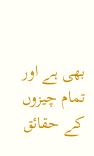بھی ہے اور تمام چیزوں کے حقائق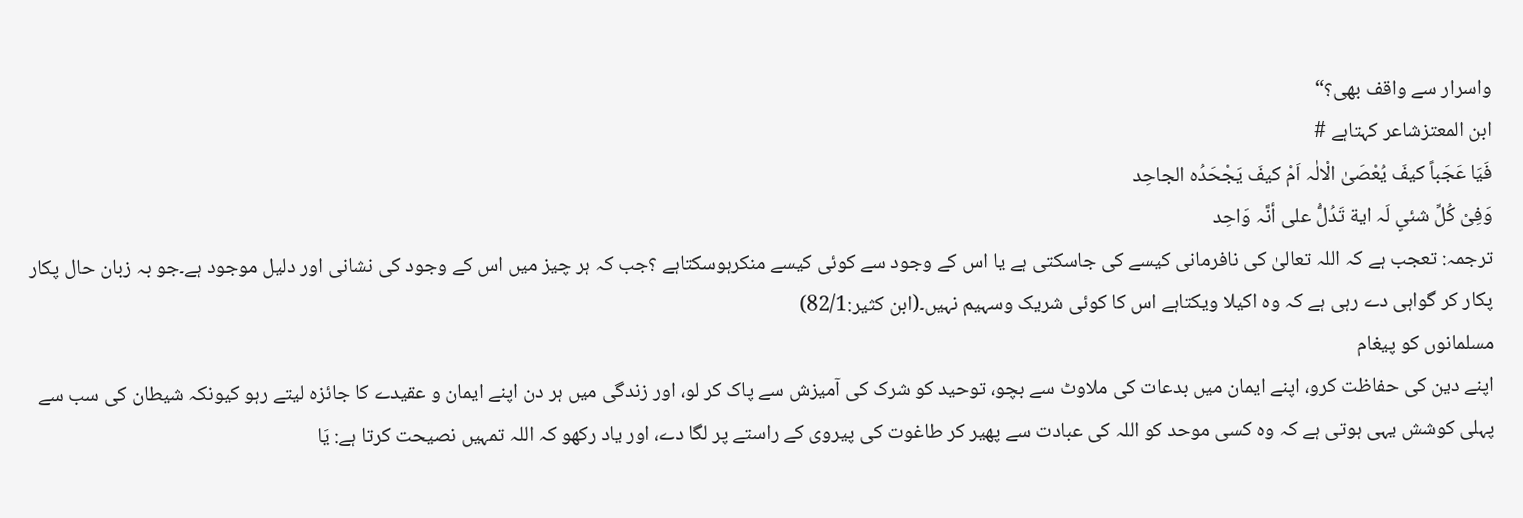واسرار سے واقف بھی؟“
ابن المعتزشاعر کہتاہے #
فَیَا عَجَباً کیفَ یُعْصَیٰ الْالٰہ اَمْ کیفَ یَجْحَدُہ الجاحِد
وَفِیْ کُلِّ شئیٍ لَہ ایة تَدُلُّ علی أنَّہ وَاحِد
ترجمہ: تعجب ہے کہ اللہ تعالیٰ کی نافرمانی کیسے کی جاسکتی ہے یا اس کے وجود سے کوئی کیسے منکرہوسکتاہے ؟جب کہ ہر چیز میں اس کے وجود کی نشانی اور دلیل موجود ہے۔جو بہ زبان حال پکار پکار کر گواہی دے رہی ہے کہ وہ اکیلا ویکتاہے اس کا کوئی شریک وسہیم نہیں۔(ابن کثیر:82/1)
مسلمانوں کو پیغام
اپنے دین کی حفاظت کرو، اپنے ایمان میں بدعات کی ملاوٹ سے بچو، توحید کو شرک کی آمیزش سے پاک کر لو، اور زندگی میں ہر دن اپنے ایمان و عقیدے کا جائزہ لیتے رہو کیونکہ شیطان کی سب سے پہلی کوشش یہی ہوتی ہے کہ وہ کسی موحد کو اللہ کی عبادت سے پھیر کر طاغوت کی پیروی کے راستے پر لگا دے، اور یاد رکھو کہ اللہ تمہیں نصیحت کرتا ہے: يَا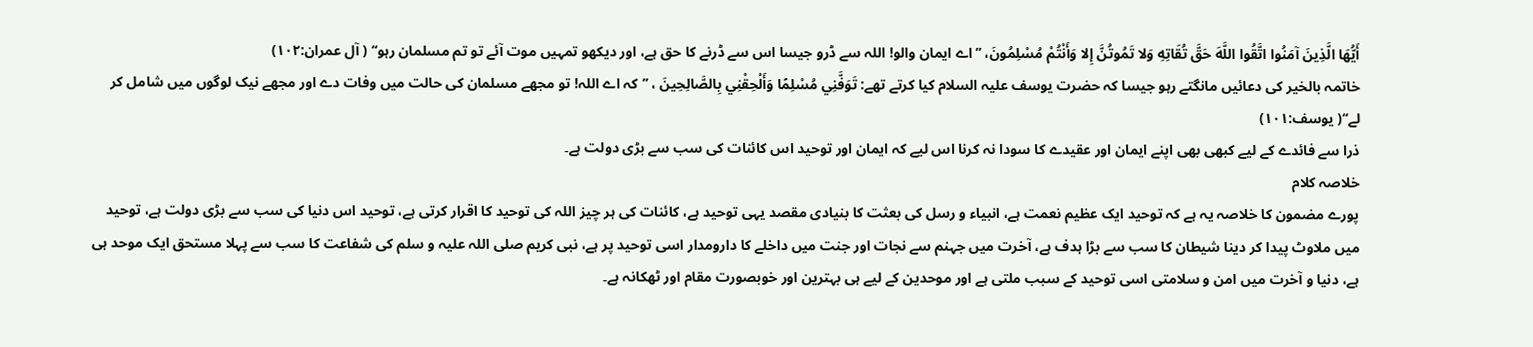أَيُّهَا الَّذِينَ آمَنُوا اتَّقُوا اللَّهَ حَقَّ تُقَاتِهِ وَلا تَمُوتُنَّ إِلا وَأَنْتُمْ مُسْلِمُونَ، ’’اے ایمان والو! اللہ سے ڈرو جیسا اس سے ڈرنے کا حق ہے، اور دیکھو تمہیں موت آئے تو تم مسلمان رہو‘‘ ( آل عمران:۱۰۲)
خاتمہ بالخیر کی دعائیں مانگتے رہو جیسا کہ حضرت یوسف علیہ السلام کیا کرتے تھے: تَوَفَّنِي مُسْلِمًا وَأَلْحِقْنِي بِالصَّالِحِينَ ، ’’کہ اے اللہ! تو مجھے مسلمان کی حالت میں وفات دے اور مجھے نیک لوگوں میں شامل کر لے‘‘( یوسف:۱۰۱)
ذرا سے فائدے کے لیے کبھی بھی اپنے ایمان اور عقیدے کا سودا نہ کرنا اس لیے کہ ایمان اور توحید اس کائنات کی سب سے بڑی دولت ہے۔
خلاصہ کلام
پورے مضمون کا خلاصہ یہ ہے کہ توحید ایک عظیم نعمت ہے، انبیاء و رسل کی بعثت کا بنیادی مقصد یہی توحید ہے، کائنات کی ہر چیز اللہ کی توحید کا اقرار کرتی ہے، توحید اس دنیا کی سب سے بڑی دولت ہے، توحید میں ملاوٹ پیدا کر دینا شیطان کا سب سے بڑا ہدف ہے، آخرت میں جہنم سے نجات اور جنت میں داخلے کا دارومدار اسی توحید پر ہے، نبی کریم صلی اللہ علیہ و سلم کی شفاعت کا سب سے پہلا مستحق ایک موحد ہی ہے، دنیا و آخرت میں امن و سلامتی اسی توحید کے سبب ملتی ہے اور موحدین کے لیے ہی بہترین اور خوبصورت مقام اور ٹھکانہ ہے۔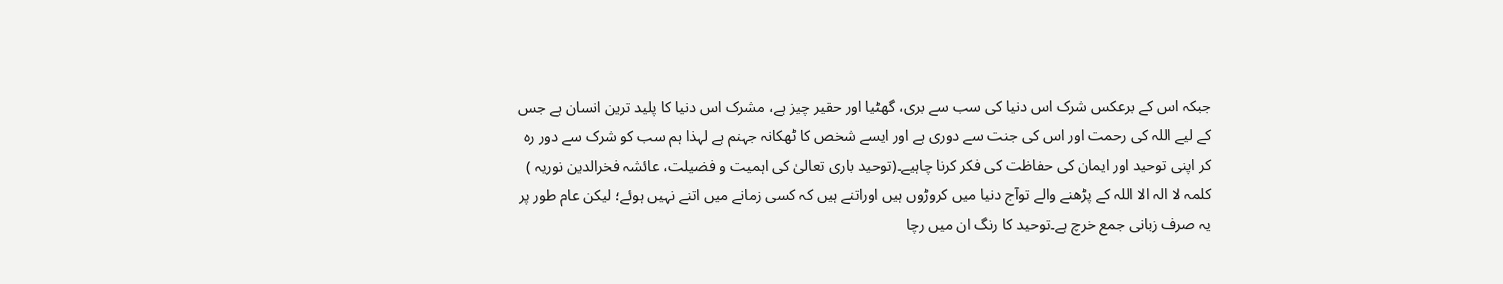جبکہ اس کے برعکس شرک اس دنیا کی سب سے بری، گھٹیا اور حقیر چیز ہے، مشرک اس دنیا کا پلید ترین انسان ہے جس کے لیے اللہ کی رحمت اور اس کی جنت سے دوری ہے اور ایسے شخص کا ٹھکانہ جہنم ہے لہذا ہم سب کو شرک سے دور رہ کر اپنی توحید اور ایمان کی حفاظت کی فکر کرنا چاہیے۔(توحید باری تعالیٰ کی اہمیت و فضیلت، عائشہ فخرالدین نوریہ )
کلمہ لا الہ الا اللہ کے پڑھنے والے توآج دنیا میں کروڑوں ہیں اوراتنے ہیں کہ کسی زمانے میں اتنے نہیں ہوئے؛ لیکن عام طور پر یہ صرف زبانی جمع خرچ ہے۔توحید کا رنگ ان میں رچا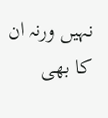نہیں ورنہ ان کا بھی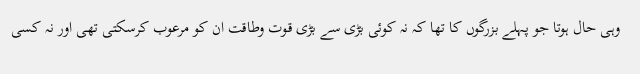وہی حال ہوتا جو پہلے بزرگوں کا تھا کہ نہ کوئی بڑی سے بڑی قوت وطاقت ان کو مرعوب کرسکتی تھی اور نہ کسی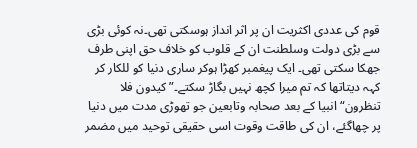قوم کی عددی اکثریت ان پر اثر انداز ہوسکتی تھی۔نہ کوئی بڑی سے بڑی دولت وسلطنت ان کے قلوب کو خلاف حق اپنی طرف جھکا سکتی تھی۔ ایک پیغمبر کھڑا ہوکر ساری دنیا کو للکار کر کہہ دیتاتھا کہ تم میرا کچھ نہیں بگاڑ سکتے۔”کیدون فلا تنظرون“ انبیا کے بعد صحابہ وتابعین جو تھوڑی مدت میں دنیا پر چھاگئے، ان کی طاقت وقوت اسی حقیقی توحید میں مضمر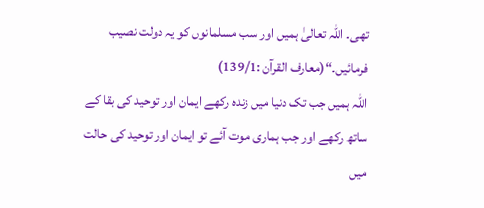تھی۔ اللہ تعالیٰ ہمیں اور سب مسلمانوں کو یہ دولت نصیب فرمائیں۔“(معارف القرآن :139/1)
اللہ ہمیں جب تک دنیا میں زندہ رکھے ایمان اور توحید کی بقا کے ساتھ رکھے اور جب ہماری موت آئے تو ایمان اور توحید کی حالت میں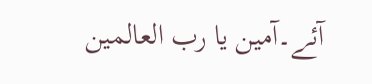آئے۔آمین یا رب العالمین